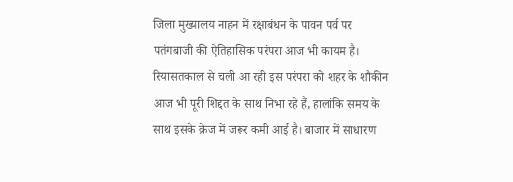जिला मुख्यालय नाहन में रक्षाबंधन के पावन पर्व पर पतंगबाजी की ऐतिहासिक परंपरा आज भी कायम है। रियासतकाल से चली आ रही इस परंपरा को शहर के शौकीन आज भी पूरी शिद्दत के साथ निभा रहे हैं, हालांकि समय के साथ इसके क्रेज में जरूर कमी आई है। बाजार में साधारण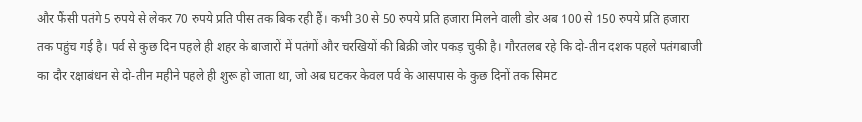और फैंसी पतंगे 5 रुपये से लेकर 70 रुपये प्रति पीस तक बिक रही हैं। कभी 30 से 50 रुपये प्रति हजारा मिलने वाली डोर अब 100 से 150 रुपये प्रति हजारा तक पहुंच गई है। पर्व से कुछ दिन पहले ही शहर के बाजारों में पतंगों और चरखियों की बिक्री जोर पकड़ चुकी है। गौरतलब रहे कि दो-तीन दशक पहले पतंगबाजी का दौर रक्षाबंधन से दो-तीन महीने पहले ही शुरू हो जाता था, जो अब घटकर केवल पर्व के आसपास के कुछ दिनों तक सिमट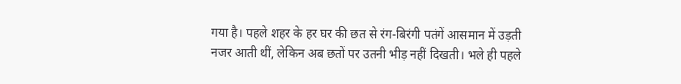गया है। पहले शहर के हर घर की छत से रंग-बिरंगी पतंगें आसमान में उड़ती नजर आती थीं, लेकिन अब छतों पर उतनी भीड़ नहीं दिखती। भले ही पहले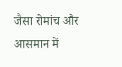जैसा रोमांच और आसमान में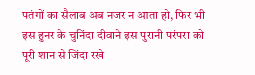पतंगों का सैलाब अब नजर न आता हो, फिर भी इस हुनर के चुनिंदा दीवाने इस पुरानी परंपरा को पूरी शान से जिंदा रखे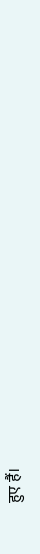हुए हैं।